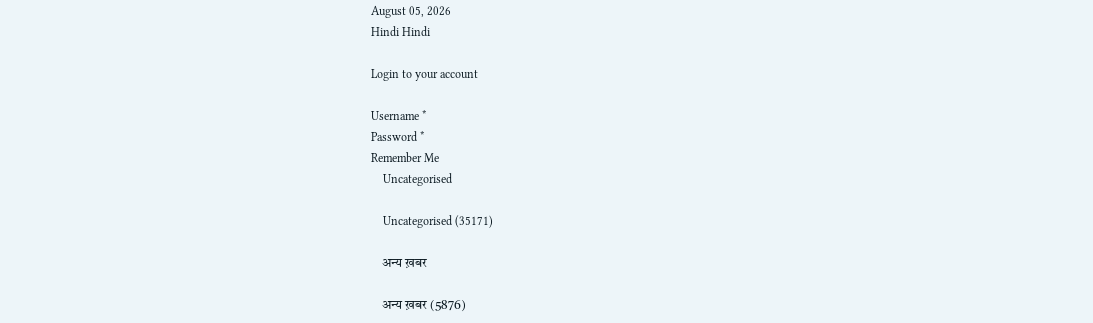August 05, 2026
Hindi Hindi

Login to your account

Username *
Password *
Remember Me
    Uncategorised

    Uncategorised (35171)

    अन्य ख़बर

    अन्य ख़बर (5876)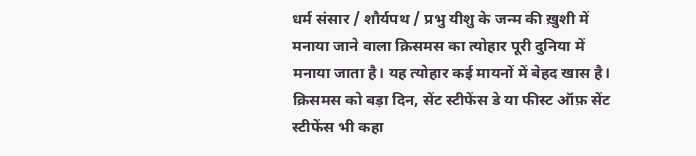धर्म संसार / शौर्यपथ / प्रभु यीशु के जन्म की ख़ुशी में मनाया जाने वाला क्रिसमस का त्योहार पूरी दुनिया में मनाया जाता है। यह त्योहार कई मायनों में बेहद खास है। क्रिसमस को बड़ा दिन, सेंट स्टीफेंस डे या फीस्ट ऑफ़ सेंट स्टीफेंस भी कहा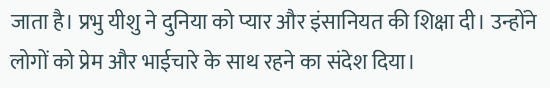जाता है। प्रभु यीशु ने दुनिया को प्यार और इंसानियत की शिक्षा दी। उन्होंने लोगों को प्रेम और भाईचारे के साथ रहने का संदेश दिया।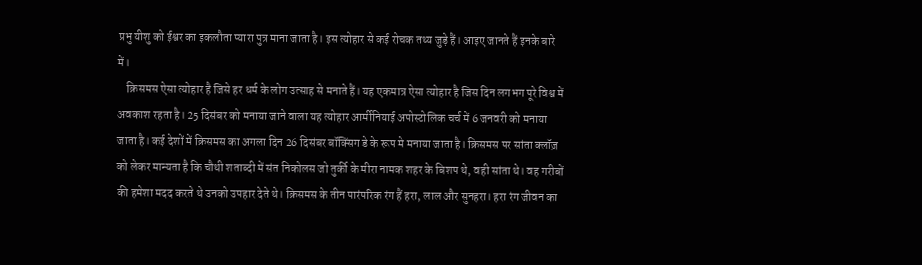प्रभु यीशु को ईश्वर का इकलौता प्यारा पुत्र माना जाता है। इस त्योहार से कई रोचक तथ्य जुड़े हैं। आइए जानते हैं इनके बारे में।
    क्रिसमस ऐसा त्योहार है जिसे हर धर्म के लोग उत्साह से मनाते हैं। यह एकमात्र ऐसा त्योहार है जिस दिन लगभग पूरे विश्व में अवकाश रहता है। 25 दिसंबर को मनाया जाने वाला यह त्योहार आर्मीनियाई अपोस्टोलिक चर्च में 6 जनवरी को मनाया जाता है। कई देशों में क्रिसमस का अगला दिन 26 दिसंबर बॉक्सिंग डे के रूप मे मनाया जाता है। क्रिसमस पर सांता क्लॉज़ को लेकर मान्यता है कि चौथी शताब्दी में संत निकोलस जो तुर्की के मीरा नामक शहर के बिशप थे, वही सांता थे। वह गरीबों की हमेशा मदद करते थे उनको उपहार देते थे। क्रिसमस के तीन पारंपरिक रंग हैं हरा, लाल और सुनहरा। हरा रंग जीवन का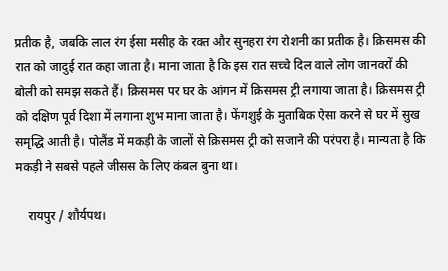प्रतीक है, जबकि लाल रंग ईसा मसीह के रक्त और सुनहरा रंग रोशनी का प्रतीक है। क्रिसमस की रात को जादुई रात कहा जाता है। माना जाता है कि इस रात सच्चे दिल वाले लोग जानवरों की बोली को समझ सकते हैं। क्रिसमस पर घर के आंगन में क्रिसमस ट्री लगाया जाता है। क्रिसमस ट्री को दक्षिण पूर्व दिशा में लगाना शुभ माना जाता है। फेंगशुई के मुताबिक ऐसा करने से घर में सुख समृद्धि आती है। पोलैंड में मकड़ी के जालों से क्रिसमस ट्री को सजाने की परंपरा है। मान्यता है कि मकड़ी ने सबसे पहले जीसस के लिए कंबल बुना था।

    रायपुर / शौर्यपथ।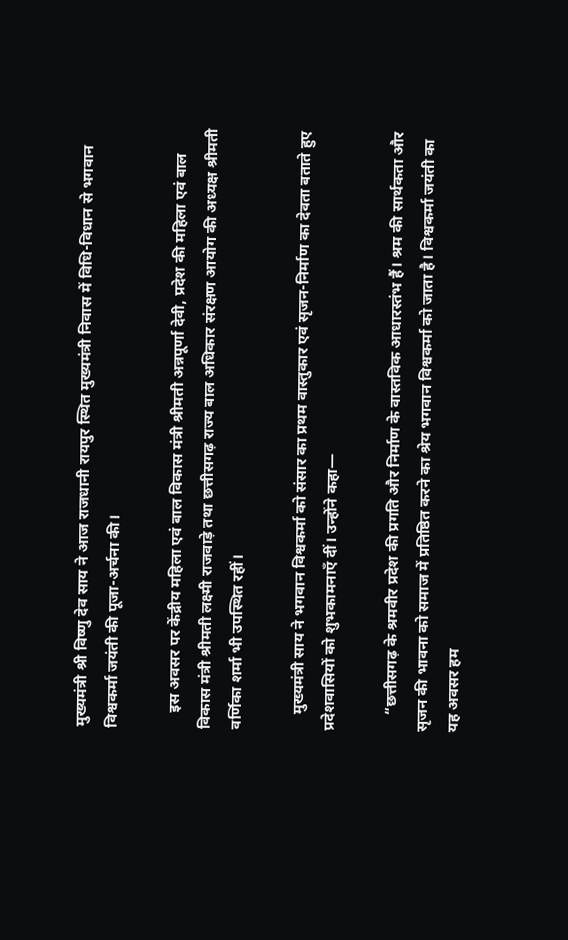मुख्यमंत्री श्री विष्णु देव साय ने आज राजधानी रायपुर स्थित मुख्यमंत्री निवास में विधि-विधान से भगवान विश्वकर्मा जयंती की पूजा-अर्चना की।

    इस अवसर पर केंद्रीय महिला एवं बाल विकास मंत्री श्रीमती अन्नपूर्णा देवी, प्रदेश की महिला एवं बाल विकास मंत्री श्रीमती लक्ष्मी राजवाड़े तथा छत्तीसगढ़ राज्य बाल अधिकार संरक्षण आयोग की अध्यक्ष श्रीमती वर्णिका शर्मा भी उपस्थित रहीं।

    मुख्यमंत्री साय ने भगवान विश्वकर्मा को संसार का प्रथम वास्तुकार एवं सृजन-निर्माण का देवता बताते हुए प्रदेशवासियों को शुभकामनाएँ दीं। उन्होंने कहा—

    “छत्तीसगढ़ के श्रमवीर प्रदेश की प्रगति और निर्माण के वास्तविक आधारस्तंभ हैं। श्रम की सार्थकता और सृजन की भावना को समाज में प्रतिष्ठित करने का श्रेय भगवान विश्वकर्मा को जाता है। विश्वकर्मा जयंती का यह अवसर हम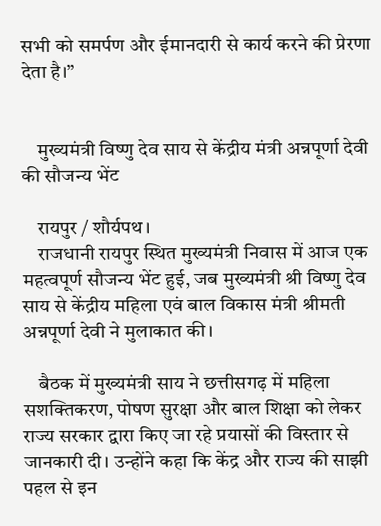सभी को समर्पण और ईमानदारी से कार्य करने की प्रेरणा देता है।”


    मुख्यमंत्री विष्णु देव साय से केंद्रीय मंत्री अन्नपूर्णा देवी की सौजन्य भेंट

    रायपुर / शौर्यपथ।
    राजधानी रायपुर स्थित मुख्यमंत्री निवास में आज एक महत्वपूर्ण सौजन्य भेंट हुई, जब मुख्यमंत्री श्री विष्णु देव साय से केंद्रीय महिला एवं बाल विकास मंत्री श्रीमती अन्नपूर्णा देवी ने मुलाकात की।

    बैठक में मुख्यमंत्री साय ने छत्तीसगढ़ में महिला सशक्तिकरण, पोषण सुरक्षा और बाल शिक्षा को लेकर राज्य सरकार द्वारा किए जा रहे प्रयासों की विस्तार से जानकारी दी। उन्होंने कहा कि केंद्र और राज्य की साझी पहल से इन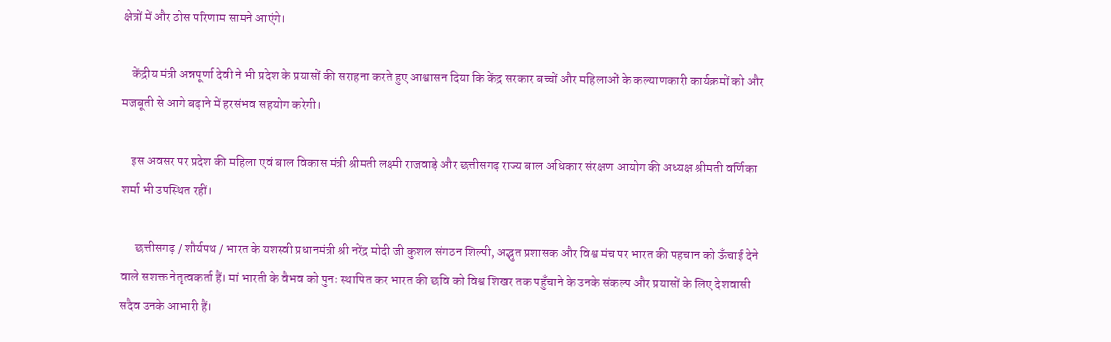क्षेत्रों में और ठोस परिणाम सामने आएंगे।

    केंद्रीय मंत्री अन्नपूर्णा देवी ने भी प्रदेश के प्रयासों की सराहना करते हुए आश्वासन दिया कि केंद्र सरकार बच्चों और महिलाओं के कल्याणकारी कार्यक्रमों को और मजबूती से आगे बढ़ाने में हरसंभव सहयोग करेगी।

    इस अवसर पर प्रदेश की महिला एवं बाल विकास मंत्री श्रीमती लक्ष्मी राजवाड़े और छत्तीसगढ़ राज्य बाल अधिकार संरक्षण आयोग की अध्यक्ष श्रीमती वर्णिका शर्मा भी उपस्थित रहीं।

      छत्तीसगढ़ / शौर्यपथ / भारत के यशस्वी प्रधानमंत्री श्री नरेंद्र मोदी जी कुशल संगठन शिल्पी, अद्भुत प्रशासक और विश्व मंच पर भारत की पहचान को ऊँचाई देने वाले सशक्त नेतृत्वकर्ता हैं। मां भारती के वैभव को पुनः स्थापित कर भारत की छवि को विश्व शिखर तक पहुँचाने के उनके संकल्प और प्रयासों के लिए देशवासी सदैव उनके आभारी हैं।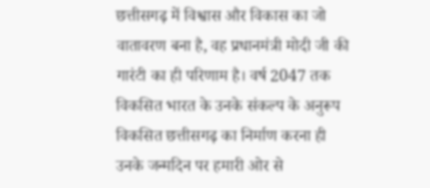छत्तीसगढ़ में विश्वास और विकास का जो वातावरण बना है, वह प्रधानमंत्री मोदी जी की गारंटी का ही परिणाम है। वर्ष 2047 तक विकसित भारत के उनके संकल्प के अनुरूप विकसित छत्तीसगढ़ का निर्माण करना ही उनके जन्मदिन पर हमारी ओर से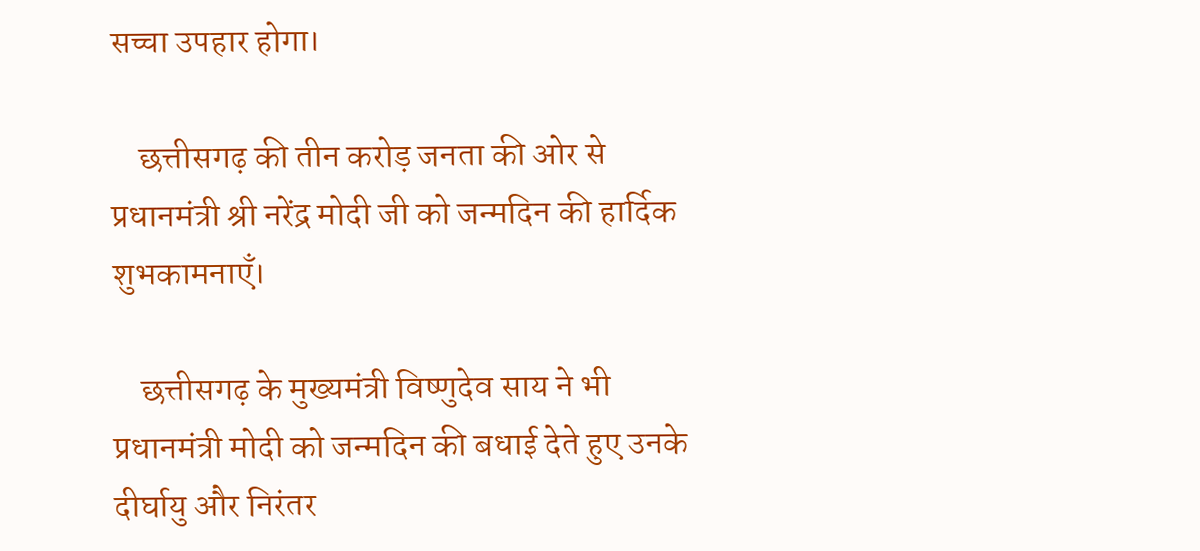सच्चा उपहार होगा।

    छत्तीसगढ़ की तीन करोड़ जनता की ओर से प्रधानमंत्री श्री नरेंद्र मोदी जी को जन्मदिन की हार्दिक शुभकामनाएँ।

    छत्तीसगढ़ के मुख्यमंत्री विष्णुदेव साय ने भी प्रधानमंत्री मोदी को जन्मदिन की बधाई देते हुए उनके दीर्घायु और निरंतर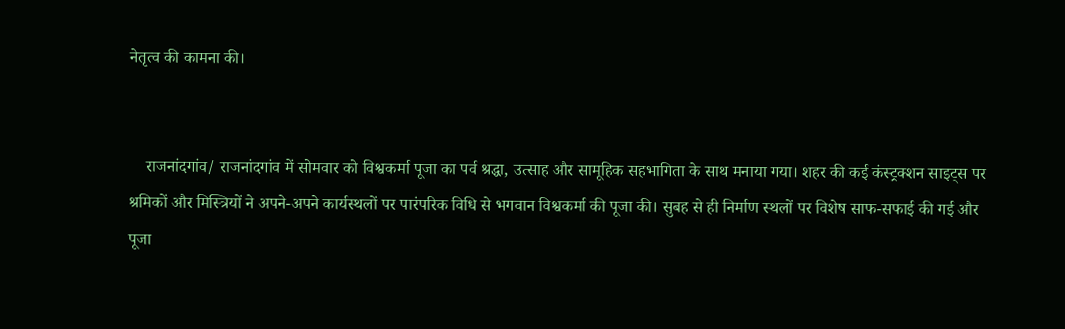नेतृत्व की कामना की।


    राजनांदगांव/ राजनांदगांव में सोमवार को विश्वकर्मा पूजा का पर्व श्रद्धा, उत्साह और सामूहिक सहभागिता के साथ मनाया गया। शहर की कई कंस्ट्रक्शन साइट्स पर श्रमिकों और मिस्त्रियों ने अपने-अपने कार्यस्थलों पर पारंपरिक विधि से भगवान विश्वकर्मा की पूजा की। सुबह से ही निर्माण स्थलों पर विशेष साफ-सफाई की गई और पूजा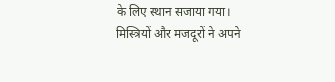के लिए स्थान सजाया गया। मिस्त्रियों और मजदूरों ने अपने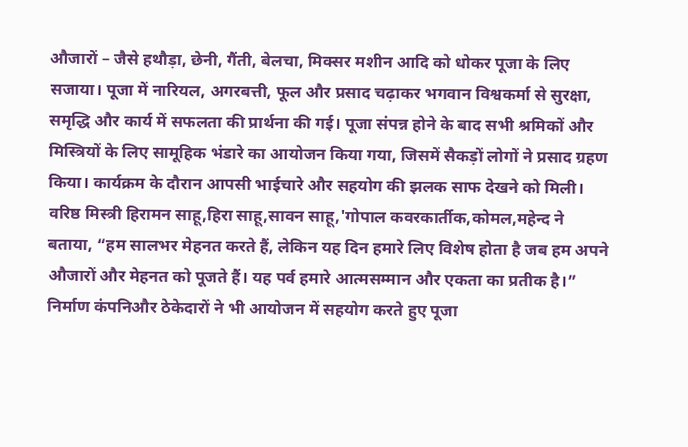औजारों – जैसे हथौड़ा, छेनी, गैंती, बेलचा, मिक्सर मशीन आदि को धोकर पूजा के लिए सजाया। पूजा में नारियल, अगरबत्ती, फूल और प्रसाद चढ़ाकर भगवान विश्वकर्मा से सुरक्षा, समृद्धि और कार्य में सफलता की प्रार्थना की गई। पूजा संपन्न होने के बाद सभी श्रमिकों और मिस्त्रियों के लिए सामूहिक भंडारे का आयोजन किया गया, जिसमें सैकड़ों लोगों ने प्रसाद ग्रहण किया। कार्यक्रम के दौरान आपसी भाईचारे और सहयोग की झलक साफ देखने को मिली। वरिष्ठ मिस्त्री हिरामन साहू,हिरा साहू,सावन साहू,'गोपाल कवरकार्तीक,कोमल,महेन्द ने बताया, “हम सालभर मेहनत करते हैं, लेकिन यह दिन हमारे लिए विशेष होता है जब हम अपने औजारों और मेहनत को पूजते हैं। यह पर्व हमारे आत्मसम्मान और एकता का प्रतीक है।” निर्माण कंपनिऔर ठेकेदारों ने भी आयोजन में सहयोग करते हुए पूजा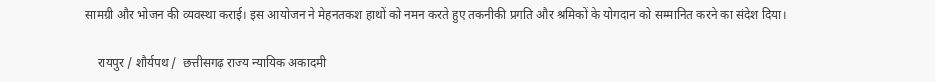सामग्री और भोजन की व्यवस्था कराई। इस आयोजन ने मेहनतकश हाथों को नमन करते हुए तकनीकी प्रगति और श्रमिकों के योगदान को सम्मानित करने का संदेश दिया।

    रायपुर / शौर्यपथ /  छत्तीसगढ़ राज्य न्यायिक अकादमी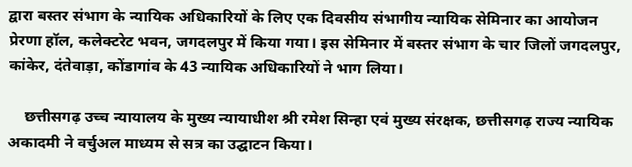द्वारा बस्तर संभाग के न्यायिक अधिकारियों के लिए एक दिवसीय संभागीय न्यायिक सेमिनार का आयोजन प्रेरणा हॉल, कलेक्टरेट भवन, जगदलपुर में किया गया। इस सेमिनार में बस्तर संभाग के चार जिलों जगदलपुर, कांकेर, दंतेवाड़ा, कोंडागांव के 43 न्यायिक अधिकारियों ने भाग लिया।

    छत्तीसगढ़ उच्च न्यायालय के मुख्य न्यायाधीश श्री रमेश सिन्हा एवं मुख्य संरक्षक, छत्तीसगढ़ राज्य न्यायिक अकादमी ने वर्चुअल माध्यम से सत्र का उद्घाटन किया।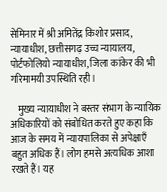सेमिनार में श्री अमितेंद्र किशोर प्रसाद, न्यायाधीश, छत्तीसगढ़ उच्च न्यायालय, पोर्टफोलियो न्यायाधीश, जिला कांकेर की भी गरिमामयी उपस्थिति रही।

    मुख्य न्यायाधीश ने बस्तर संभाग के न्यायिक अधिकारियों को संबोधित करते हुए कहा कि आज के समय में न्यायपालिका से अपेक्षाएँ बहुत अधिक हैं। लोग हमसे अत्यधिक आशा रखते हैं। यह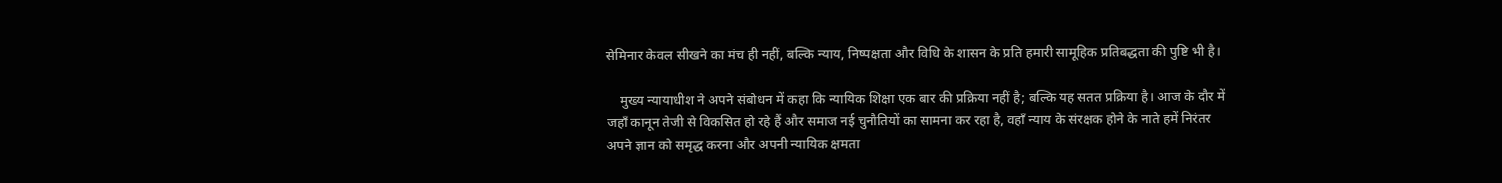सेमिनार केवल सीखने का मंच ही नहीं, बल्कि न्याय, निष्पक्षता और विधि के शासन के प्रति हमारी सामूहिक प्रतिबद्धता की पुष्टि भी है।

    मुख्य न्यायाधीश ने अपने संबोधन में कहा कि न्यायिक शिक्षा एक बार की प्रक्रिया नहीं है; बल्कि यह सतत प्रक्रिया है। आज के दौर में जहाँ कानून तेजी से विकसित हो रहे हैं और समाज नई चुनौतियों का सामना कर रहा है, वहाँ न्याय के संरक्षक होने के नाते हमें निरंतर अपने ज्ञान को समृद्ध करना और अपनी न्यायिक क्षमता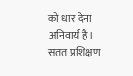को धार देना अनिवार्य है। सतत प्रशिक्षण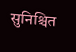सुनिश्चित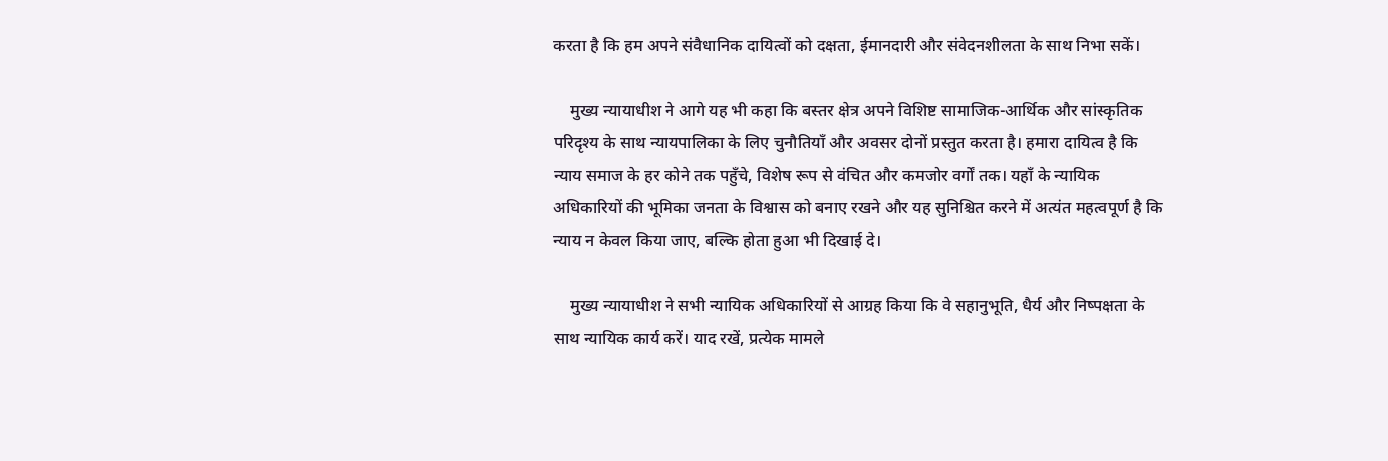करता है कि हम अपने संवैधानिक दायित्वों को दक्षता, ईमानदारी और संवेदनशीलता के साथ निभा सकें।

    मुख्य न्यायाधीश ने आगे यह भी कहा कि बस्तर क्षेत्र अपने विशिष्ट सामाजिक-आर्थिक और सांस्कृतिक परिदृश्य के साथ न्यायपालिका के लिए चुनौतियाँ और अवसर दोनों प्रस्तुत करता है। हमारा दायित्व है कि न्याय समाज के हर कोने तक पहुँचे, विशेष रूप से वंचित और कमजोर वर्गों तक। यहाँ के न्यायिक अधिकारियों की भूमिका जनता के विश्वास को बनाए रखने और यह सुनिश्चित करने में अत्यंत महत्वपूर्ण है कि न्याय न केवल किया जाए, बल्कि होता हुआ भी दिखाई दे।

    मुख्य न्यायाधीश ने सभी न्यायिक अधिकारियों से आग्रह किया कि वे सहानुभूति, धैर्य और निष्पक्षता के साथ न्यायिक कार्य करें। याद रखें, प्रत्येक मामले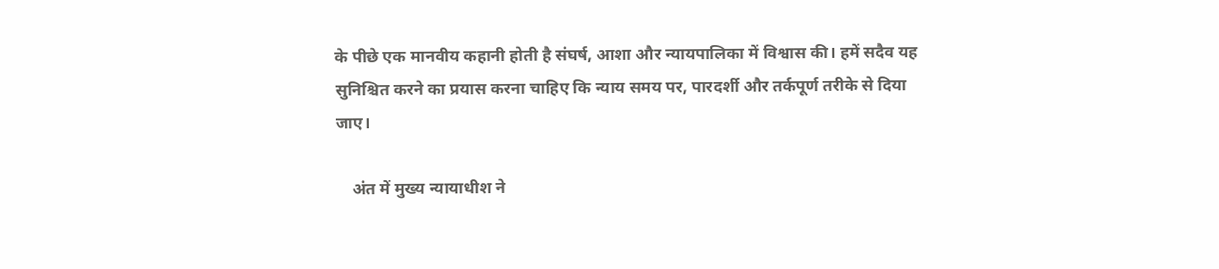के पीछे एक मानवीय कहानी होती है संघर्ष, आशा और न्यायपालिका में विश्वास की। हमें सदैव यह सुनिश्चित करने का प्रयास करना चाहिए कि न्याय समय पर, पारदर्शी और तर्कपूर्ण तरीके से दिया जाए।

    अंत में मुख्य न्यायाधीश ने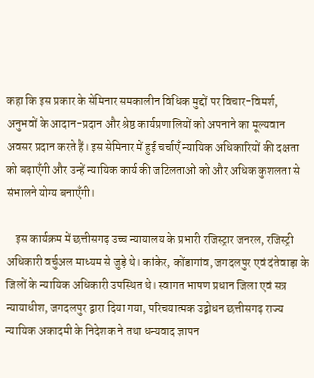कहा कि इस प्रकार के सेमिनार समकालीन विधिक मुद्दों पर विचार-विमर्श, अनुभवों के आदान-प्रदान और श्रेष्ठ कार्यप्रणालियों को अपनाने का मूल्यवान अवसर प्रदान करते हैं। इस सेमिनार में हुई चर्चाएँ न्यायिक अधिकारियों की दक्षता को बढ़ाएँगी और उन्हें न्यायिक कार्य की जटिलताओं को और अधिक कुशलता से संभालने योग्य बनाएँगी।

    इस कार्यक्रम में छत्तीसगढ़ उच्च न्यायालय के प्रभारी रजिस्ट्रार जनरल, रजिस्ट्री अधिकारी वर्चुअल माध्यम से जुड़े थे। कांकेर, कोंडागांव, जगदलपुर एवं दंतेवाड़ा के जिलों के न्यायिक अधिकारी उपस्थित थे। स्वागत भाषण प्रधान जिला एवं सत्र न्यायाधीश, जगदलपुर द्वारा दिया गया, परिचयात्मक उद्बोधन छत्तीसगढ़ राज्य न्यायिक अकादमी के निदेशक ने तथा धन्यवाद ज्ञापन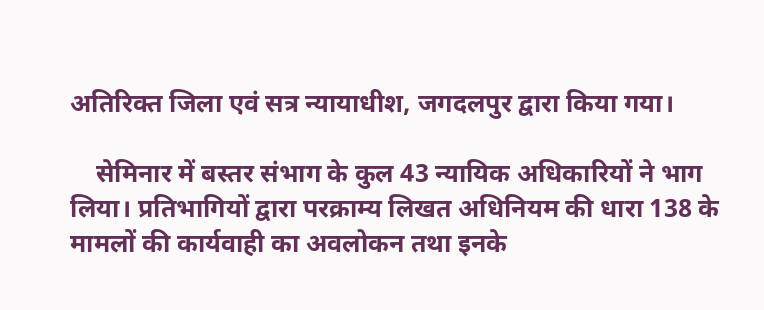अतिरिक्त जिला एवं सत्र न्यायाधीश, जगदलपुर द्वारा किया गया।

    सेमिनार में बस्तर संभाग के कुल 43 न्यायिक अधिकारियों ने भाग लिया। प्रतिभागियों द्वारा परक्राम्य लिखत अधिनियम की धारा 138 के मामलों की कार्यवाही का अवलोकन तथा इनके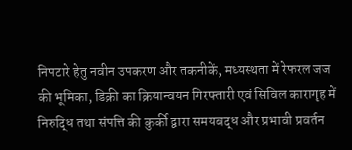निपटारे हेतु नवीन उपकरण और तकनीकें, मध्यस्थता में रेफरल जज की भूमिका, डिक्री का क्रियान्वयन गिरफ्तारी एवं सिविल कारागृह में निरुद्धि तथा संपत्ति की कुर्की द्वारा समयबद्ध और प्रभावी प्रवर्तन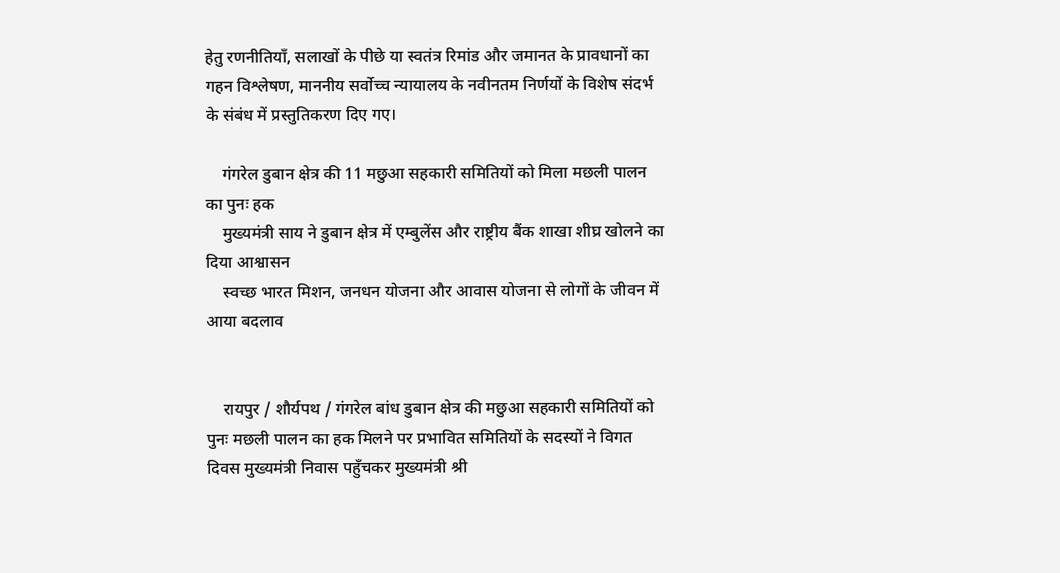हेतु रणनीतियाँ, सलाखों के पीछे या स्वतंत्र रिमांड और जमानत के प्रावधानों का गहन विश्लेषण, माननीय सर्वोच्च न्यायालय के नवीनतम निर्णयों के विशेष संदर्भ के संबंध में प्रस्तुतिकरण दिए गए।

    गंगरेल डुबान क्षेत्र की 11 मछुआ सहकारी समितियों को मिला मछली पालन का पुनः हक
    मुख्यमंत्री साय ने डुबान क्षेत्र में एम्बुलेंस और राष्ट्रीय बैंक शाखा शीघ्र खोलने का दिया आश्वासन
    स्वच्छ भारत मिशन, जनधन योजना और आवास योजना से लोगों के जीवन में आया बदलाव


    रायपुर / शौर्यपथ / गंगरेल बांध डुबान क्षेत्र की मछुआ सहकारी समितियों को पुनः मछली पालन का हक मिलने पर प्रभावित समितियों के सदस्यों ने विगत दिवस मुख्यमंत्री निवास पहुँचकर मुख्यमंत्री श्री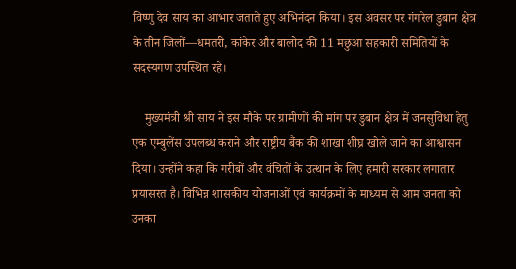विष्णु देव साय का आभार जताते हुए अभिनंदन किया। इस अवसर पर गंगरेल डुबान क्षेत्र के तीन जिलों—धमतरी, कांकेर और बालोद की 11 मछुआ सहकारी समितियों के सदस्यगण उपस्थित रहे।

    मुख्यमंत्री श्री साय ने इस मौके पर ग्रामीणों की मांग पर डुबान क्षेत्र में जनसुविधा हेतु एक एम्बुलेंस उपलब्ध कराने और राष्ट्रीय बैंक की शाखा शीघ्र खोले जाने का आश्वासन दिया। उन्होंने कहा कि गरीबों और वंचितों के उत्थान के लिए हमारी सरकार लगातार प्रयासरत है। विभिन्न शासकीय योजनाओं एवं कार्यक्रमों के माध्यम से आम जनता को उनका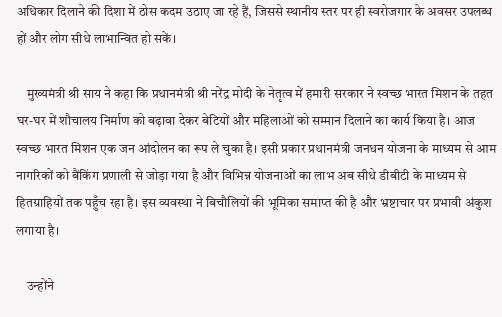अधिकार दिलाने की दिशा में ठोस कदम उठाए जा रहे हैं, जिससे स्थानीय स्तर पर ही स्वरोजगार के अवसर उपलब्ध हों और लोग सीधे लाभान्वित हो सकें।

    मुख्यमंत्री श्री साय ने कहा कि प्रधानमंत्री श्री नरेंद्र मोदी के नेतृत्व में हमारी सरकार ने स्वच्छ भारत मिशन के तहत घर-घर में शौचालय निर्माण को बढ़ावा देकर बेटियों और महिलाओं को सम्मान दिलाने का कार्य किया है। आज स्वच्छ भारत मिशन एक जन आंदोलन का रूप ले चुका है। इसी प्रकार प्रधानमंत्री जनधन योजना के माध्यम से आम नागरिकों को बैंकिंग प्रणाली से जोड़ा गया है और विभिन्न योजनाओं का लाभ अब सीधे डीबीटी के माध्यम से हितग्राहियों तक पहुँच रहा है। इस व्यवस्था ने बिचौलियों की भूमिका समाप्त की है और भ्रष्टाचार पर प्रभावी अंकुश लगाया है।

    उन्होंने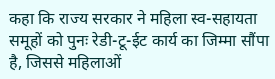कहा कि राज्य सरकार ने महिला स्व-सहायता समूहों को पुनः रेडी-टू-ईट कार्य का जिम्मा सौंपा है, जिससे महिलाओं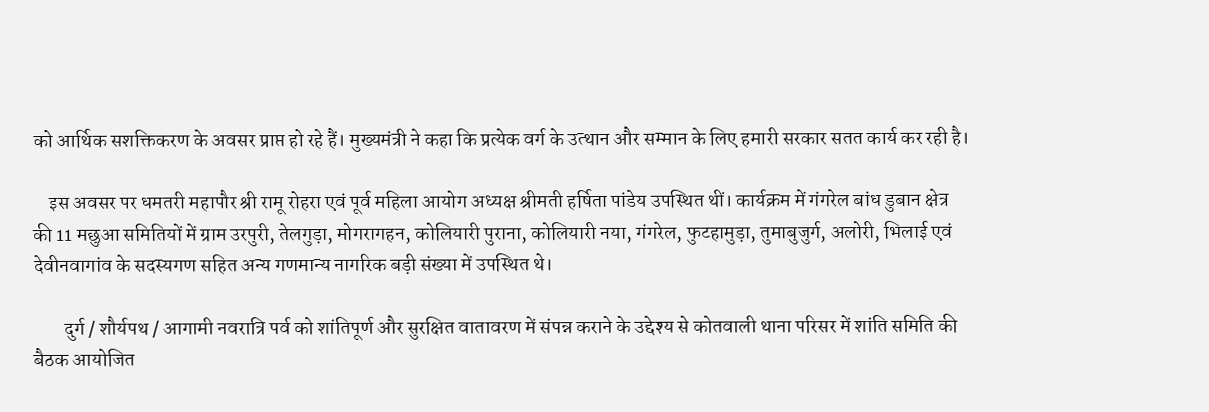को आर्थिक सशक्तिकरण के अवसर प्राप्त हो रहे हैं। मुख्यमंत्री ने कहा कि प्रत्येक वर्ग के उत्थान और सम्मान के लिए हमारी सरकार सतत कार्य कर रही है।

    इस अवसर पर धमतरी महापौर श्री रामू रोहरा एवं पूर्व महिला आयोग अध्यक्ष श्रीमती हर्षिता पांडेय उपस्थित थीं। कार्यक्रम में गंगरेल बांध डुबान क्षेत्र की 11 मछुआ समितियों में ग्राम उरपुरी, तेलगुड़ा, मोगरागहन, कोलियारी पुराना, कोलियारी नया, गंगरेल, फुटहामुड़ा, तुमाबुजुर्ग, अलोरी, भिलाई एवं देवीनवागांव के सदस्यगण सहित अन्य गणमान्य नागरिक बड़ी संख्या में उपस्थित थे।

        दुर्ग / शौर्यपथ / आगामी नवरात्रि पर्व को शांतिपूर्ण और सुरक्षित वातावरण में संपन्न कराने के उद्देश्य से कोतवाली थाना परिसर में शांति समिति की बैठक आयोजित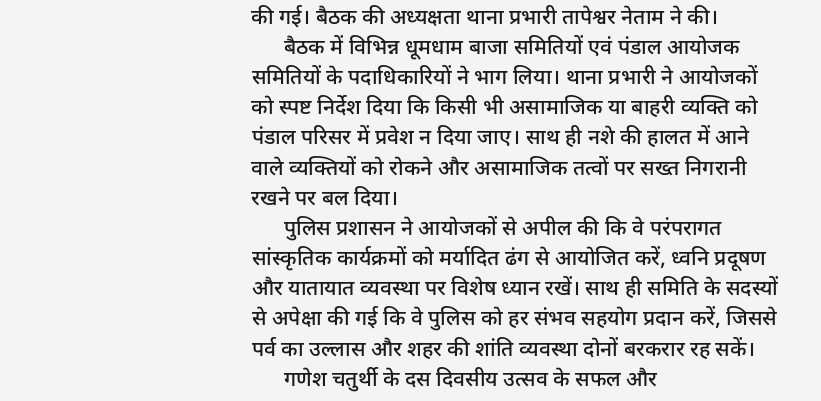की गई। बैठक की अध्यक्षता थाना प्रभारी तापेश्वर नेताम ने की।
      बैठक में विभिन्न धूमधाम बाजा समितियों एवं पंडाल आयोजक समितियों के पदाधिकारियों ने भाग लिया। थाना प्रभारी ने आयोजकों को स्पष्ट निर्देश दिया कि किसी भी असामाजिक या बाहरी व्यक्ति को पंडाल परिसर में प्रवेश न दिया जाए। साथ ही नशे की हालत में आने वाले व्यक्तियों को रोकने और असामाजिक तत्वों पर सख्त निगरानी रखने पर बल दिया।
      पुलिस प्रशासन ने आयोजकों से अपील की कि वे परंपरागत सांस्कृतिक कार्यक्रमों को मर्यादित ढंग से आयोजित करें, ध्वनि प्रदूषण और यातायात व्यवस्था पर विशेष ध्यान रखें। साथ ही समिति के सदस्यों से अपेक्षा की गई कि वे पुलिस को हर संभव सहयोग प्रदान करें, जिससे पर्व का उल्लास और शहर की शांति व्यवस्था दोनों बरकरार रह सकें।
      गणेश चतुर्थी के दस दिवसीय उत्सव के सफल और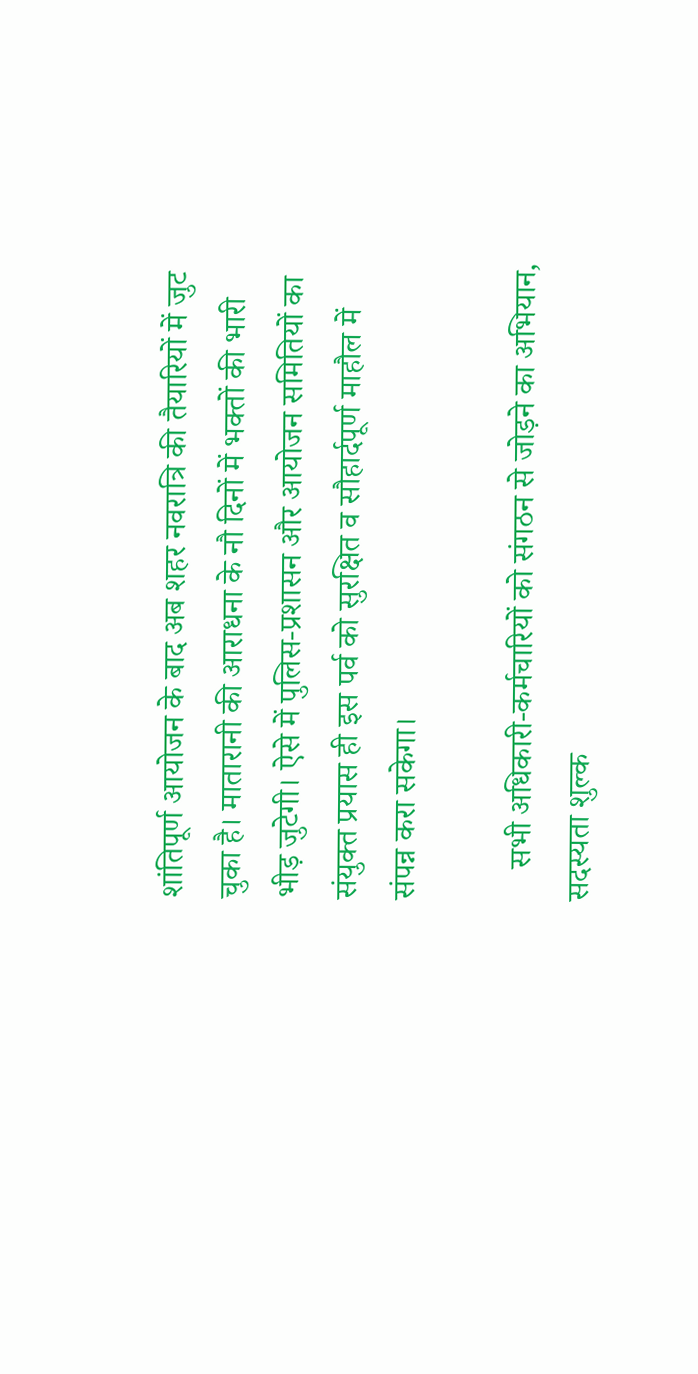शांतिपूर्ण आयोजन के बाद अब शहर नवरात्रि की तैयारियों में जुट चुका है। मातारानी की आराधना के नौ दिनों में भक्तों की भारी भीड़ जुटेगी। ऐसे में पुलिस-प्रशासन और आयोजन समितियों का संयुक्त प्रयास ही इस पर्व को सुरक्षित व सौहार्दपूर्ण माहौल में संपन्न करा सकेगा।

    सभी अधिकारी-कर्मचारियों को संगठन से जोड़ने का अभियान, सदस्यता शुल्क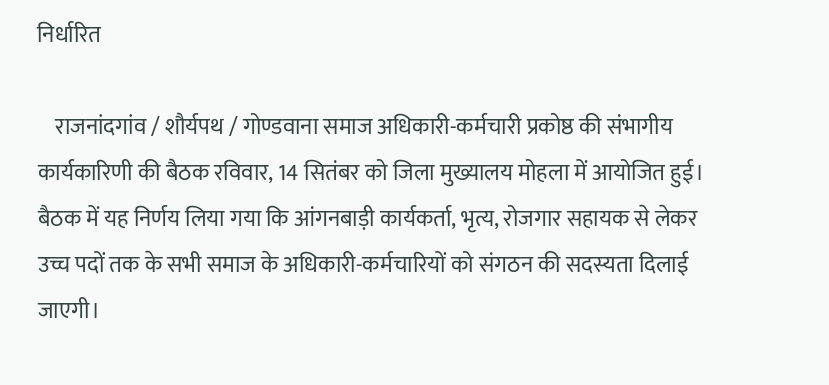निर्धारित

    राजनांदगांव / शौर्यपथ / गोण्डवाना समाज अधिकारी-कर्मचारी प्रकोष्ठ की संभागीय कार्यकारिणी की बैठक रविवार, 14 सितंबर को जिला मुख्यालय मोहला में आयोजित हुई। बैठक में यह निर्णय लिया गया कि आंगनबाड़ी कार्यकर्ता, भृत्य, रोजगार सहायक से लेकर उच्च पदों तक के सभी समाज के अधिकारी-कर्मचारियों को संगठन की सदस्यता दिलाई जाएगी।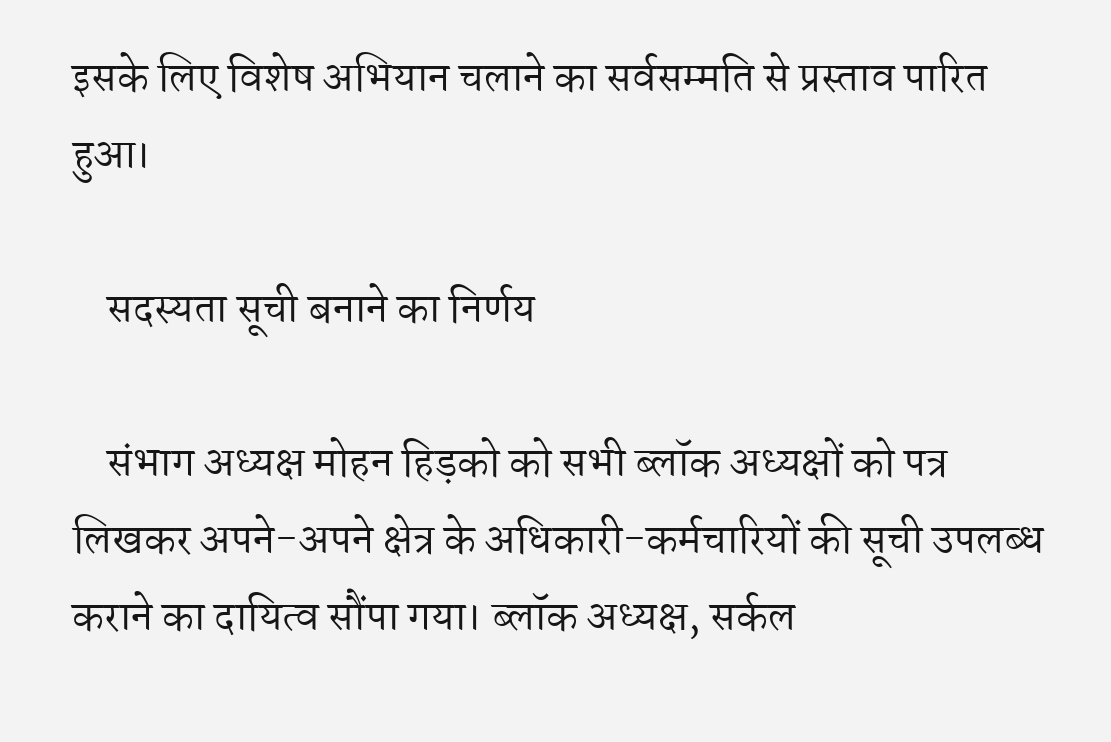इसके लिए विशेष अभियान चलाने का सर्वसम्मति से प्रस्ताव पारित हुआ।

    सदस्यता सूची बनाने का निर्णय

    संभाग अध्यक्ष मोहन हिड़को को सभी ब्लॉक अध्यक्षों को पत्र लिखकर अपने-अपने क्षेत्र के अधिकारी-कर्मचारियों की सूची उपलब्ध कराने का दायित्व सौंपा गया। ब्लॉक अध्यक्ष, सर्कल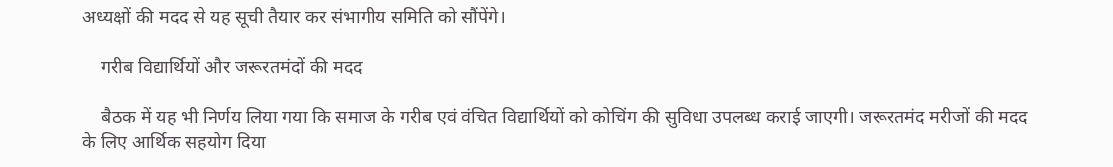अध्यक्षों की मदद से यह सूची तैयार कर संभागीय समिति को सौंपेंगे।

    गरीब विद्यार्थियों और जरूरतमंदों की मदद

    बैठक में यह भी निर्णय लिया गया कि समाज के गरीब एवं वंचित विद्यार्थियों को कोचिंग की सुविधा उपलब्ध कराई जाएगी। जरूरतमंद मरीजों की मदद के लिए आर्थिक सहयोग दिया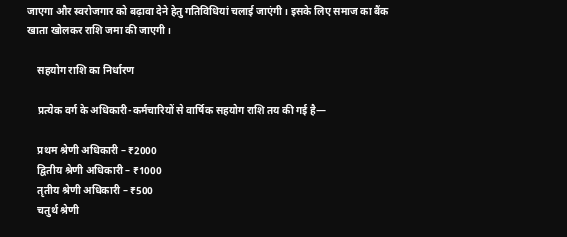जाएगा और स्वरोजगार को बढ़ावा देने हेतु गतिविधियां चलाई जाएंगी। इसके लिए समाज का बैंक खाता खोलकर राशि जमा की जाएगी।

    सहयोग राशि का निर्धारण

    प्रत्येक वर्ग के अधिकारी-कर्मचारियों से वार्षिक सहयोग राशि तय की गई है—

    प्रथम श्रेणी अधिकारी – ₹2000
    द्वितीय श्रेणी अधिकारी – ₹1000
    तृतीय श्रेणी अधिकारी – ₹500
    चतुर्थ श्रेणी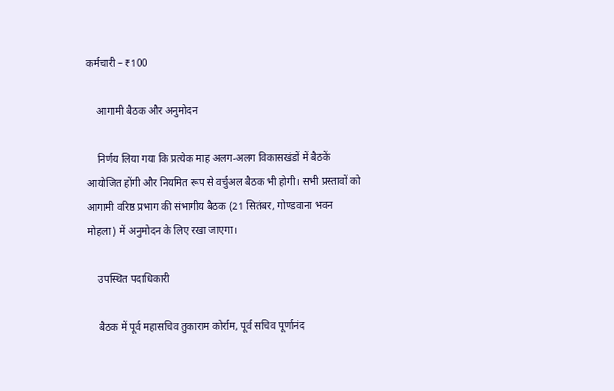कर्मचारी – ₹100

    आगामी बैठक और अनुमोदन

    निर्णय लिया गया कि प्रत्येक माह अलग-अलग विकासखंडों में बैठकें आयोजित होंगी और नियमित रूप से वर्चुअल बैठक भी होगी। सभी प्रस्तावों को आगामी वरिष्ठ प्रभाग की संभागीय बैठक (21 सितंबर, गोण्डवाना भवन मोहला) में अनुमोदन के लिए रखा जाएगा।

    उपस्थित पदाधिकारी

    बैठक में पूर्व महासचिव तुकाराम कोर्राम, पूर्व सचिव पूर्णानंद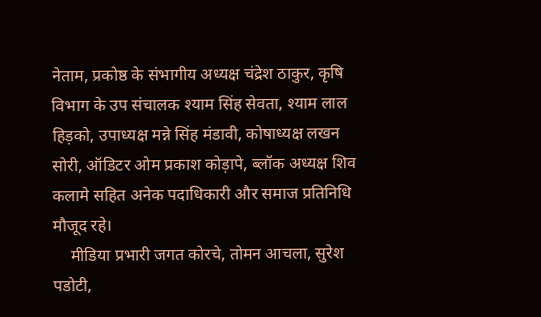नेताम, प्रकोष्ठ के संभागीय अध्यक्ष चंद्रेश ठाकुर, कृषि विभाग के उप संचालक श्याम सिंह सेवता, श्याम लाल हिड़को, उपाध्यक्ष मन्ने सिंह मंडावी, कोषाध्यक्ष लखन सोरी, ऑडिटर ओम प्रकाश कोड़ापे, ब्लॉक अध्यक्ष शिव कलामे सहित अनेक पदाधिकारी और समाज प्रतिनिधि मौजूद रहे।
    मीडिया प्रभारी जगत कोरचे, तोमन आचला, सुरेश पडोटी,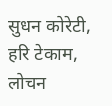सुधन कोरेटी, हरि टेकाम, लोचन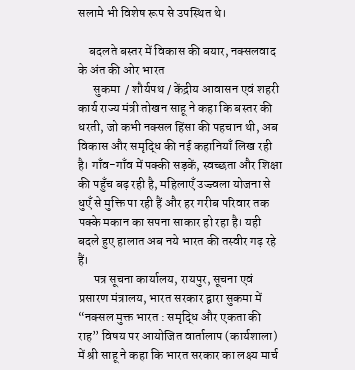सलामे भी विशेष रूप से उपस्थित थे।

    बदलते बस्तर में विकास की बयार, नक्सलवाद के अंत की ओर भारत
      सुकमा  / शौर्यपथ / केंद्रीय आवासन एवं शहरी कार्य राज्य मंत्री तोखन साहू ने कहा कि बस्तर की धरती, जो कभी नक्सल हिंसा की पहचान थी, अब विकास और समृद्धि की नई कहानियाँ लिख रही है। गाँव-गाँव में पक्की सड़कें, स्वच्छता और शिक्षा की पहुँच बढ़ रही है, महिलाएँ उज्ज्वला योजना से धुएँ से मुक्ति पा रही हैं और हर गरीब परिवार तक पक्के मकान का सपना साकार हो रहा है। यही बदले हुए हालात अब नये भारत की तस्वीर गढ़ रहे हैं।
      पत्र सूचना कार्यालय, रायपुर, सूचना एवं प्रसारण मंत्रालय, भारत सरकार द्वारा सुकमा में “नक्सल मुक्त भारत : समृद्धि और एकता की राह” विषय पर आयोजित वार्तालाप (कार्यशाला) में श्री साहू ने कहा कि भारत सरकार का लक्ष्य मार्च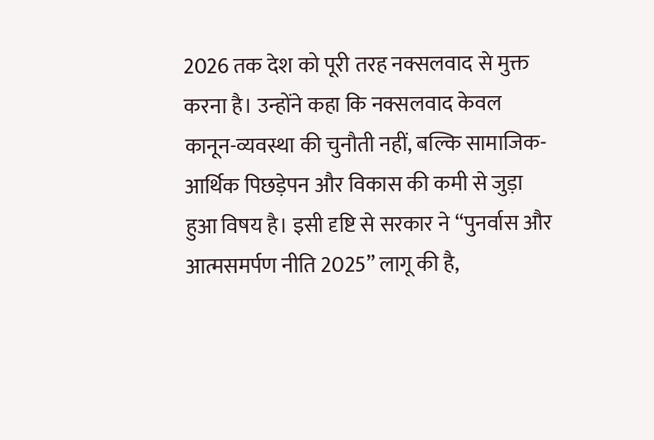2026 तक देश को पूरी तरह नक्सलवाद से मुक्त करना है। उन्होंने कहा कि नक्सलवाद केवल कानून-व्यवस्था की चुनौती नहीं, बल्कि सामाजिक-आर्थिक पिछड़ेपन और विकास की कमी से जुड़ा हुआ विषय है। इसी दृष्टि से सरकार ने “पुनर्वास और आत्मसमर्पण नीति 2025” लागू की है,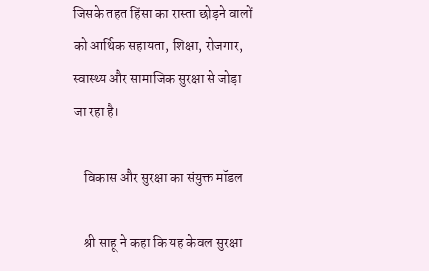जिसके तहत हिंसा का रास्ता छोड़ने वालों को आर्थिक सहायता, शिक्षा, रोजगार, स्वास्थ्य और सामाजिक सुरक्षा से जोड़ा जा रहा है।

    विकास और सुरक्षा का संयुक्त मॉडल

    श्री साहू ने कहा कि यह केवल सुरक्षा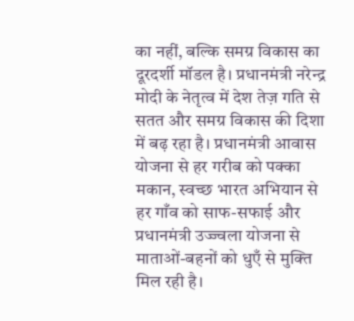का नहीं, बल्कि समग्र विकास का दूरदर्शी मॉडल है। प्रधानमंत्री नरेन्द्र मोदी के नेतृत्व में देश तेज़ गति से सतत और समग्र विकास की दिशा में बढ़ रहा है। प्रधानमंत्री आवास योजना से हर गरीब को पक्का मकान, स्वच्छ भारत अभियान से हर गाँव को साफ-सफाई और प्रधानमंत्री उज्ज्वला योजना से माताओं-बहनों को धुएँ से मुक्ति मिल रही है।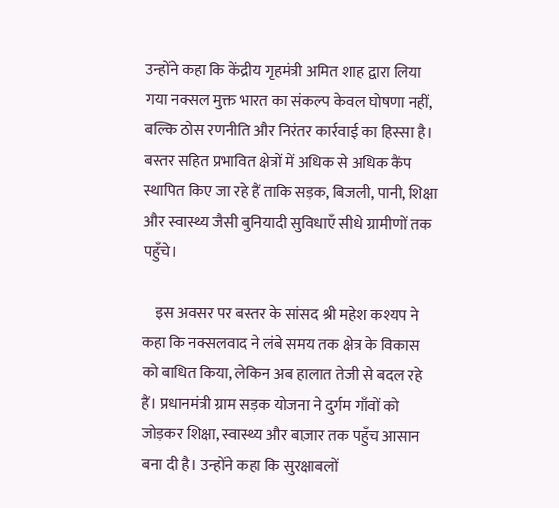उन्होंने कहा कि केंद्रीय गृहमंत्री अमित शाह द्वारा लिया गया नक्सल मुक्त भारत का संकल्प केवल घोषणा नहीं, बल्कि ठोस रणनीति और निरंतर कार्रवाई का हिस्सा है। बस्तर सहित प्रभावित क्षेत्रों में अधिक से अधिक कैंप स्थापित किए जा रहे हैं ताकि सड़क, बिजली, पानी, शिक्षा और स्वास्थ्य जैसी बुनियादी सुविधाएँ सीधे ग्रामीणों तक पहुँचे।

    इस अवसर पर बस्तर के सांसद श्री महेश कश्यप ने कहा कि नक्सलवाद ने लंबे समय तक क्षेत्र के विकास को बाधित किया, लेकिन अब हालात तेजी से बदल रहे हैं। प्रधानमंत्री ग्राम सड़क योजना ने दुर्गम गाँवों को जोड़कर शिक्षा, स्वास्थ्य और बाज़ार तक पहुँच आसान बना दी है। उन्होंने कहा कि सुरक्षाबलों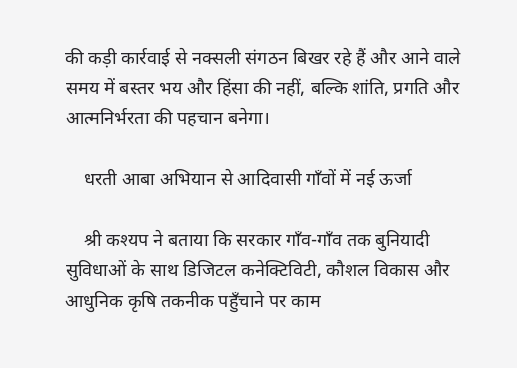की कड़ी कार्रवाई से नक्सली संगठन बिखर रहे हैं और आने वाले समय में बस्तर भय और हिंसा की नहीं, बल्कि शांति, प्रगति और आत्मनिर्भरता की पहचान बनेगा।

    धरती आबा अभियान से आदिवासी गाँवों में नई ऊर्जा

    श्री कश्यप ने बताया कि सरकार गाँव-गाँव तक बुनियादी सुविधाओं के साथ डिजिटल कनेक्टिविटी, कौशल विकास और आधुनिक कृषि तकनीक पहुँचाने पर काम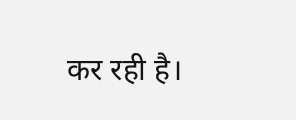कर रही है।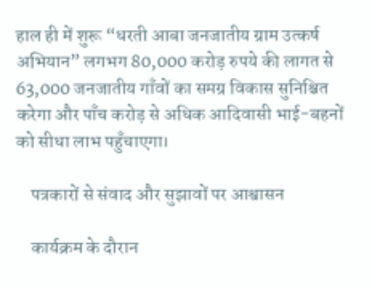हाल ही में शुरू “धरती आबा जनजातीय ग्राम उत्कर्ष अभियान” लगभग 80,000 करोड़ रुपये की लागत से 63,000 जनजातीय गाँवों का समग्र विकास सुनिश्चित करेगा और पाँच करोड़ से अधिक आदिवासी भाई-बहनों को सीधा लाभ पहुँचाएगा।

    पत्रकारों से संवाद और सुझावों पर आश्वासन

    कार्यक्रम के दौरान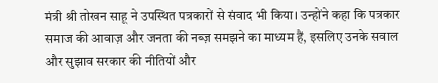मंत्री श्री तोखन साहू ने उपस्थित पत्रकारों से संवाद भी किया। उन्होंने कहा कि पत्रकार समाज की आवाज़ और जनता की नब्ज़ समझने का माध्यम हैं, इसलिए उनके सवाल और सुझाव सरकार की नीतियों और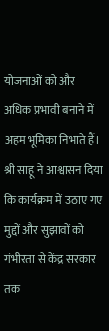योजनाओं को और अधिक प्रभावी बनाने में अहम भूमिका निभाते हैं। श्री साहू ने आश्वासन दिया कि कार्यक्रम में उठाए गए मुद्दों और सुझावों को गंभीरता से केंद्र सरकार तक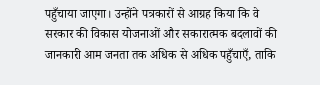पहुँचाया जाएगा। उन्होंने पत्रकारों से आग्रह किया कि वे सरकार की विकास योजनाओं और सकारात्मक बदलावों की जानकारी आम जनता तक अधिक से अधिक पहुँचाएँ, ताकि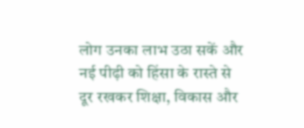लोग उनका लाभ उठा सकें और नई पीढ़ी को हिंसा के रास्ते से दूर रखकर शिक्षा, विकास और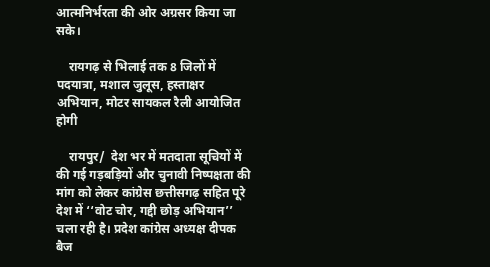आत्मनिर्भरता की ओर अग्रसर किया जा सके।

    रायगढ़ से भिलाई तक 8 जिलों में पदयात्रा, मशाल जुलूस, हस्ताक्षर अभियान, मोटर सायकल रैली आयोजित होगी

    रायपुर/  देश भर में मतदाता सूचियों में की गई गड़बड़ियों और चुनावी निष्पक्षता की मांग को लेकर कांग्रेस छत्तीसगढ़ सहित पूरे देश में ‘‘वोट चोर, गद्दी छोड़ अभियान’’ चला रही है। प्रदेश कांग्रेस अध्यक्ष दीपक बैज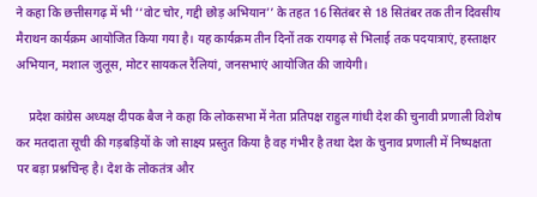ने कहा कि छत्तीसगढ़ में भी ‘‘वोट चोर, गद्दी छोड़ अभियान’’ के तहत 16 सितंबर से 18 सितंबर तक तीन दिवसीय मैराथन कार्यक्रम आयोजित किया गया है। यह कार्यक्रम तीन दिनों तक रायगढ़ से भिलाई तक पदयात्राएं, हस्ताक्षर अभियान, मशाल जुलूस, मोटर सायकल रैलियां, जनसभाएं आयोजित की जायेगी।

    प्रदेश कांग्रेस अध्यक्ष दीपक बैज ने कहा कि लोकसभा में नेता प्रतिपक्ष राहुल गांधी देश की चुनावी प्रणाली विशेष कर मतदाता सूची की गड़बड़ियों के जो साक्ष्य प्रस्तुत किया है वह गंभीर है तथा देश के चुनाव प्रणाली में निष्पक्षता पर बड़ा प्रश्नचिन्ह है। देश के लोकतंत्र और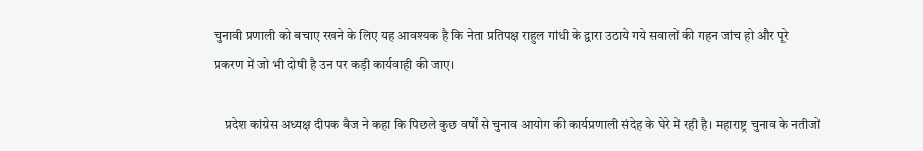चुनावी प्रणाली को बचाए रखने के लिए यह आवश्यक है कि नेता प्रतिपक्ष राहुल गांधी के द्वारा उठाये गये सवालों की गहन जांच हो और पूरे प्रकरण में जो भी दोषी है उन पर कड़ी कार्यवाही की जाए।

    प्रदेश कांग्रेस अध्यक्ष दीपक बैज ने कहा कि पिछले कुछ वर्षों से चुनाव आयोग की कार्यप्रणाली संदेह के घेरे में रही है। महाराष्ट्र चुनाव के नतीजों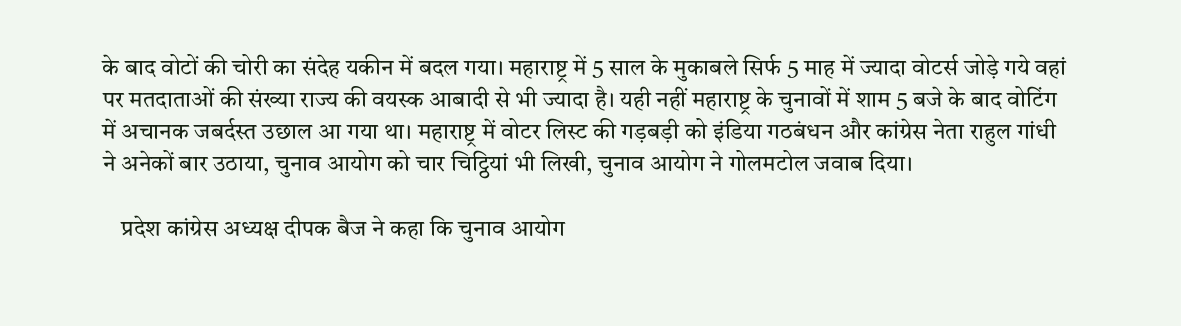के बाद वोटों की चोरी का संदेह यकीन में बदल गया। महाराष्ट्र में 5 साल के मुकाबले सिर्फ 5 माह में ज्यादा वोटर्स जोड़े गये वहां पर मतदाताओं की संख्या राज्य की वयस्क आबादी से भी ज्यादा है। यही नहीं महाराष्ट्र के चुनावों में शाम 5 बजे के बाद वोटिंग में अचानक जबर्दस्त उछाल आ गया था। महाराष्ट्र में वोटर लिस्ट की गड़बड़ी को इंडिया गठबंधन और कांग्रेस नेता राहुल गांधी ने अनेकों बार उठाया, चुनाव आयोग को चार चिट्ठियां भी लिखी, चुनाव आयोग ने गोलमटोल जवाब दिया।

    प्रदेश कांग्रेस अध्यक्ष दीपक बैज ने कहा कि चुनाव आयोग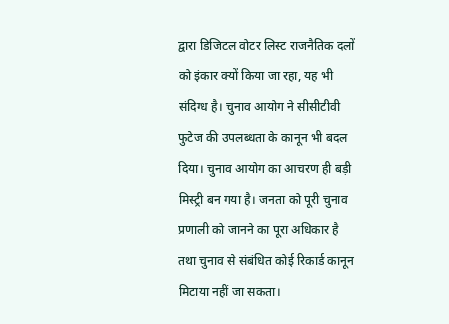द्वारा डिजिटल वोटर लिस्ट राजनैतिक दलों को इंकार क्यों किया जा रहा, यह भी संदिग्ध है। चुनाव आयोग ने सीसीटीवी फुटेज की उपलब्धता के कानून भी बदल दिया। चुनाव आयोग का आचरण ही बड़ी मिस्ट्री बन गया है। जनता को पूरी चुनाव प्रणाली को जानने का पूरा अधिकार है तथा चुनाव से संबंधित कोई रिकार्ड कानून मिटाया नहीं जा सकता।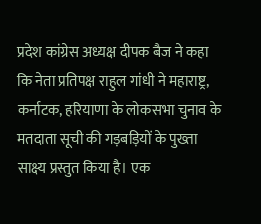प्रदेश कांग्रेस अध्यक्ष दीपक बैज ने कहा कि नेता प्रतिपक्ष राहुल गांधी ने महाराष्ट्र, कर्नाटक, हरियाणा के लोकसभा चुनाव के मतदाता सूची की गड़बड़ियों के पुख्ता साक्ष्य प्रस्तुत किया है। एक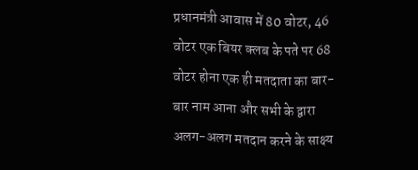प्रधानमंत्री आवास में 80 वोटर, 46 वोटर एक बियर क्लब के पते पर 68 वोटर होना एक ही मतदाता का बार-बार नाम आना और सभी के द्वारा अलग-अलग मतदान करने के साक्ष्य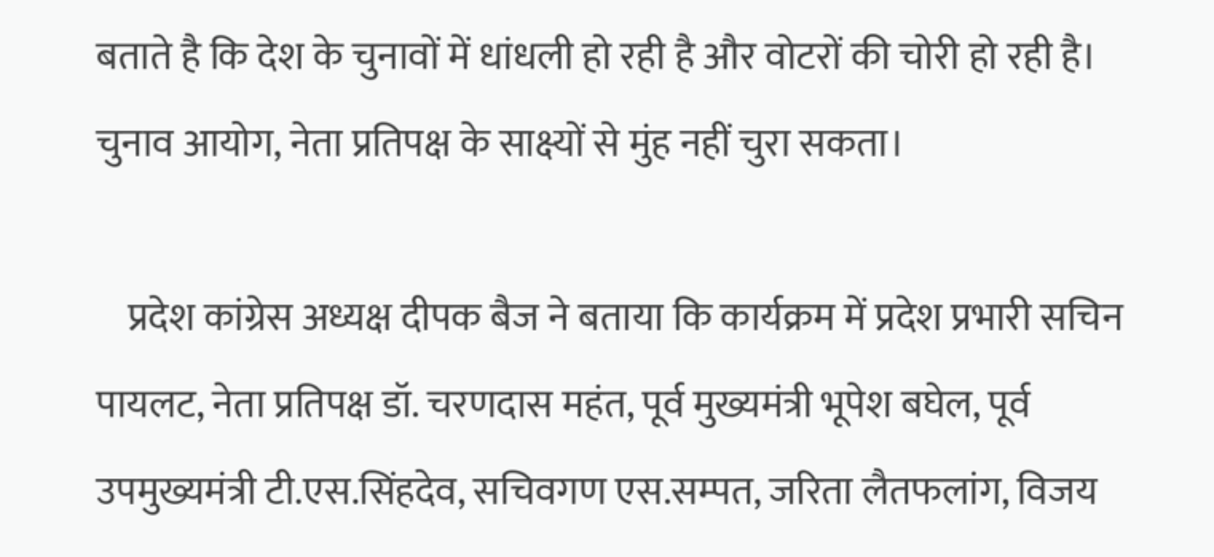बताते है कि देश के चुनावों में धांधली हो रही है और वोटरों की चोरी हो रही है। चुनाव आयोग, नेता प्रतिपक्ष के साक्ष्यों से मुंह नहीं चुरा सकता।

    प्रदेश कांग्रेस अध्यक्ष दीपक बैज ने बताया कि कार्यक्रम में प्रदेश प्रभारी सचिन पायलट, नेता प्रतिपक्ष डॉ. चरणदास महंत, पूर्व मुख्यमंत्री भूपेश बघेल, पूर्व उपमुख्यमंत्री टी.एस.सिंहदेव, सचिवगण एस.सम्पत, जरिता लैतफलांग, विजय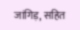जांगिड़, सहित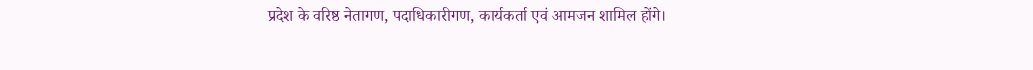प्रदेश के वरिष्ठ नेतागण, पदाधिकारीगण, कार्यकर्ता एवं आमजन शामिल होंगे।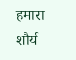हमारा शौर्य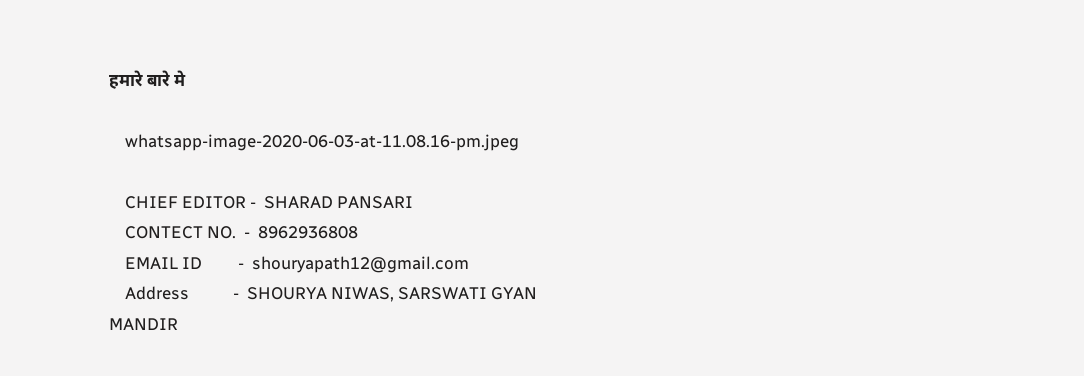हमारे बारे मे

    whatsapp-image-2020-06-03-at-11.08.16-pm.jpeg

    CHIEF EDITOR -  SHARAD PANSARI
    CONTECT NO.  -  8962936808
    EMAIL ID         -  shouryapath12@gmail.com
    Address           -  SHOURYA NIWAS, SARSWATI GYAN MANDIR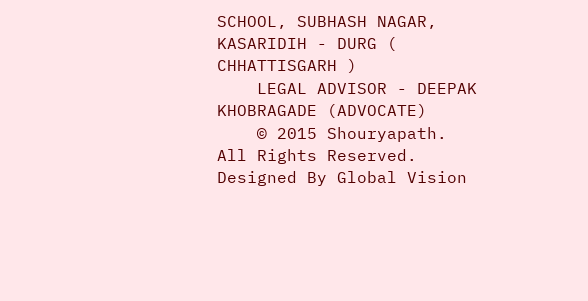SCHOOL, SUBHASH NAGAR, KASARIDIH - DURG ( CHHATTISGARH )
    LEGAL ADVISOR - DEEPAK KHOBRAGADE (ADVOCATE)
    © 2015 Shouryapath. All Rights Reserved. Designed By Global Vision